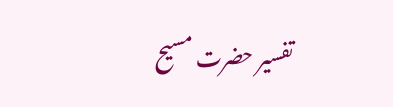تفسیر حضرت مسیح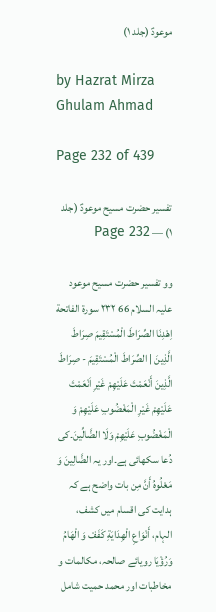موعودؑ (جلد ۱)

by Hazrat Mirza Ghulam Ahmad

Page 232 of 439

تفسیر حضرت مسیح موعودؑ (جلد ۱) — Page 232

وو تفسیر حضرت مسیح موعود علیہ السلام 66 ۲۳۲ سورة الفاتحة اِهْدِنَا الصِّرَاطَ الْمُسْتَقِيمَ صِرَاطَ الَّذِينَ | الصِّرَاطَ الْمُسْتَقِيمَ - صِرَاطَ الَّذِينَ أَنْعَمْتَ عَلَيْهِمْ غَيْرِ اَنْعَمْتَ عَلَيْهِمْ غَيْرِ الْمَغْضُوبِ عَلَيْهِمْ وَ الْمَغْضُوبِ عَلَيْهِمْ وَلَا الضَّالِّينَ۔کی دُعا سکھائی ہے۔اور یہ الضَّالِينَ وَ مَعْلُوهُ أَنَّ مِن بات واضح ہے کہ ہدایت کی اقسام میں کشف، الہام، أَنْوَاعِ الْهِدَايَةِ كَفَفْ وَ الْهَامُ وَرُؤْيَا رویائے صالحہ، مکالمات و مخاطبات اور محمد حمیت شامل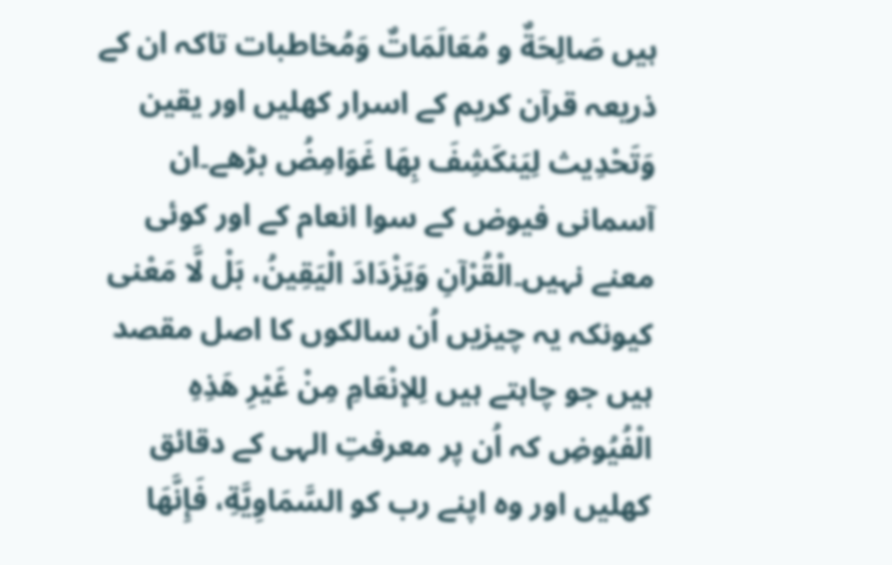ہیں صَالِحَةٌ و مُعَالَمَاتٌ وَمُخاطبات تاکہ ان کے ذریعہ قرآن کریم کے اسرار کھلیں اور یقین وَتَحْدِيث لِيَنكَشِفَ بِهَا غَوَامِضُ بڑھے۔ان آسمانی فیوض کے سوا انعام کے اور کوئی معنے نہیں۔الْقُرْآنِ وَيَزْدَادَ الْيَقِينُ، بَلْ لَّا مَعْنی کیونکہ یہ چیزیں اُن سالکوں کا اصل مقصد ہیں جو چاہتے ہیں لِلإنْعَامِ مِنْ غَيْرِ هَذِهِ الْفُيُوضِ کہ اُن پر معرفتِ الہی کے دقائق کھلیں اور وہ اپنے رب کو السَّمَاوِيَّةِ، فَإِنَّهَا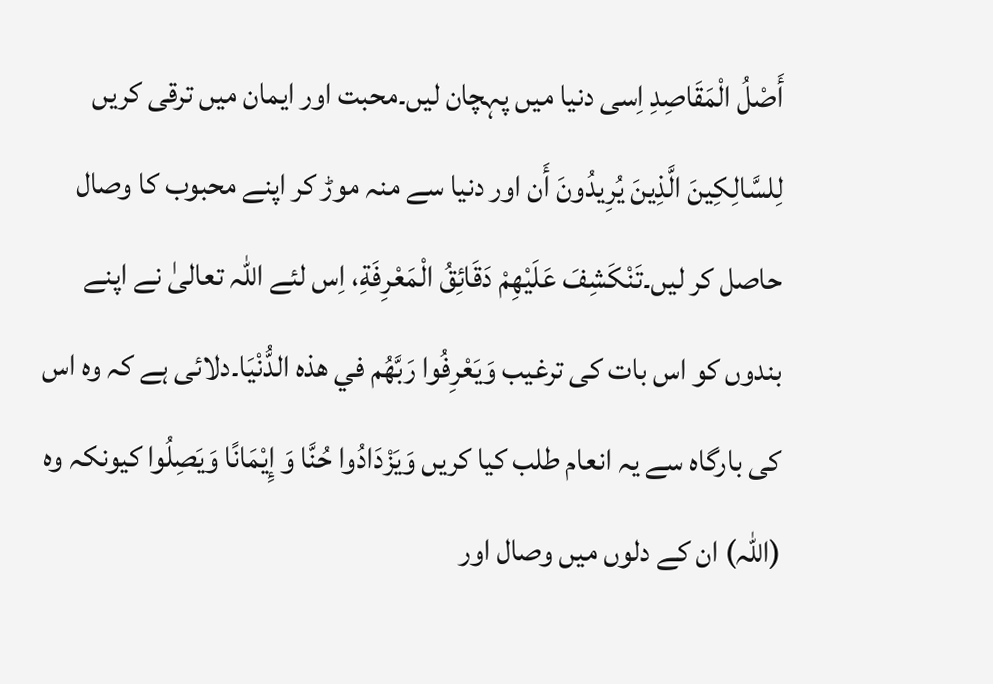أَصْلُ الْمَقَاصِدِ اِسی دنیا میں پہچان لیں۔محبت اور ایمان میں ترقی کریں لِلسَّالِكِينَ الَّذِينَ يُرِيدُونَ أَن اور دنیا سے منہ موڑ کر اپنے محبوب کا وصال حاصل کر لیں۔تَنْكَشِفَ عَلَيْهِمْ دَقَائِقُ الْمَعْرِفَةِ، اِس لئے اللہ تعالیٰ نے اپنے بندوں کو اس بات کی ترغیب وَيَعْرِفُوا رَبَّهُم في هذه الدُّنْيَا۔دلائی ہے کہ وہ اس کی بارگاہ سے یہ انعام طلب کیا کریں وَيَزْدَادُوا حُنَّا وَ إِيْمَانًا وَيَصِلُوا کیونکہ وہ (اللہ) ان کے دلوں میں وصال اور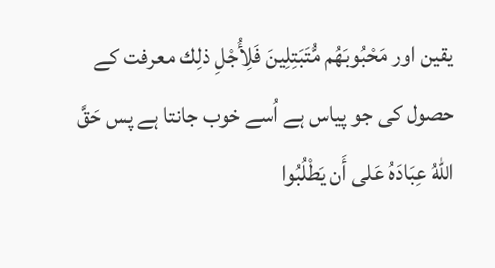یقین اور مَحْبُوبَهُم مُّتَبَتِلِينَ فَلِأُجْلِ ذلِك معرفت کے حصول کی جو پیاس ہے اُسے خوب جانتا ہے پس حَقَّ اللهُ عِبَادَهُ عَلى أَن يَطْلُبُوا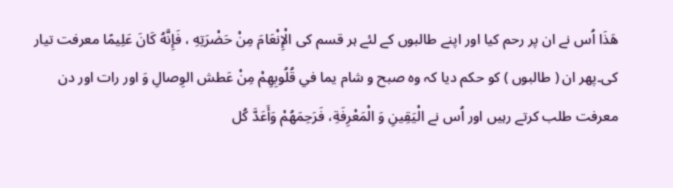هَذَا اُس نے ان پر رحم کیا اور اپنے طالبوں کے لئے ہر قسم کی الْإِنْعَامَ مِنْ حَضْرَتِهِ ، فَإِنَّهُ كَانَ عَلِيمًا معرفت تیار کی۔پھر ان ( طالبوں ) کو حکم دیا کہ وہ صبح و شام يما في قُلُوبِهِمْ مِنْ عَطش الوِصالِ وَ اور رات اور دن معرفت طلب کرتے رہیں اور اُس نے الْيَقِينِ وَ الْمَعْرِفَةِ، فَرَحِمَهُمْ وَأَعَدَّ كُل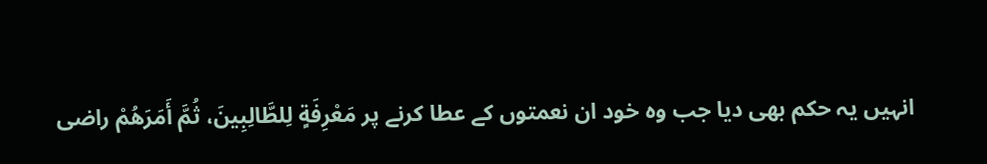انہیں یہ حکم بھی دیا جب وہ خود ان نعمتوں کے عطا کرنے پر مَعْرِفَةٍ لِلطَّالِبِينَ، ثُمَّ أَمَرَهُمْ راضی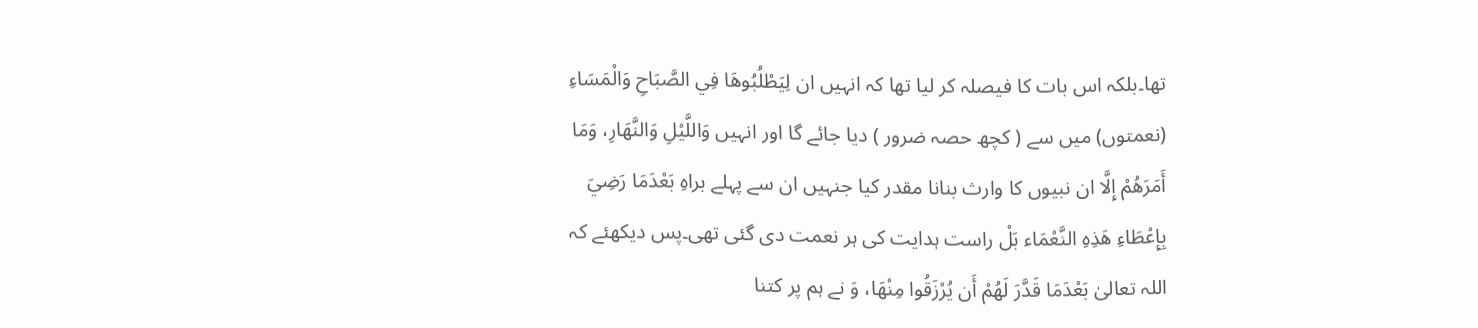تھا۔بلکہ اس بات کا فیصلہ کر لیا تھا کہ انہیں ان لِيَطْلُبُوهَا فِي الصَّبَاحِ وَالْمَسَاءِ (نعمتوں) میں سے ( کچھ حصہ ضرور ) دیا جائے گا اور انہیں وَاللَّيْلِ وَالنَّهَارِ، وَمَا أَمَرَهُمْ إِلَّا ان نبیوں کا وارث بنانا مقدر کیا جنہیں ان سے پہلے براہِ بَعْدَمَا رَضِيَ بِإِعْطَاءِ هَذِهِ النَّعْمَاء بَلْ راست ہدایت کی ہر نعمت دی گئی تھی۔پس دیکھئے کہ اللہ تعالیٰ بَعْدَمَا قَدَّرَ لَهُمْ أَن يُرْزَقُوا مِنْهَا، وَ نے ہم پر کتنا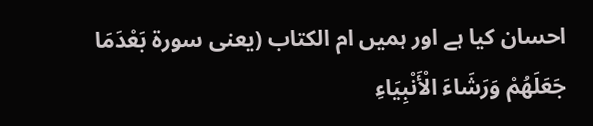احسان کیا ہے اور ہمیں ام الکتاب (یعنی سورة بَعْدَمَا جَعَلَهُمْ وَرَشَاءَ الْأَنْبِيَاءِ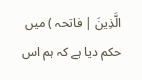الَّذِينَ | فاتحہ ) میں حکم دیا ہے کہ ہم اس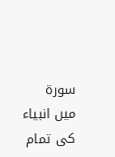سورۃ میں انبیاء کی تمام